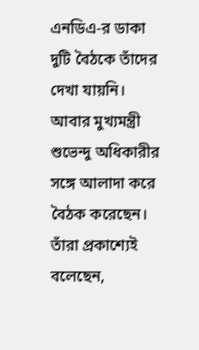এনডিএ-র ডাকা দুটি বৈঠকে তাঁদের দেখা যায়নি। আবার মুখ্যমন্ত্রী শুভেন্দু অধিকারীর সঙ্গে আলাদা করে বৈঠক করেছেন। তাঁরা প্রকাশ্যেই বলেছেন,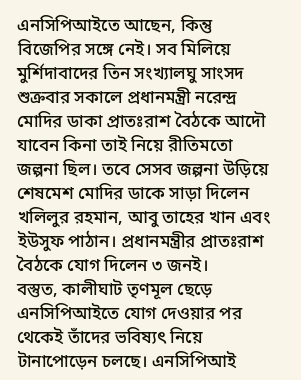এনসিপিআইতে আছেন, কিন্তু বিজেপির সঙ্গে নেই। সব মিলিয়ে মুর্শিদাবাদের তিন সংখ্যালঘু সাংসদ শুক্রবার সকালে প্রধানমন্ত্রী নরেন্দ্র মোদির ডাকা প্রাতঃরাশ বৈঠকে আদৌ যাবেন কিনা তাই নিয়ে রীতিমতো জল্পনা ছিল। তবে সেসব জল্পনা উড়িয়ে শেষমেশ মোদির ডাকে সাড়া দিলেন খলিলুর রহমান, আবু তাহের খান এবং ইউসুফ পাঠান। প্রধানমন্ত্রীর প্রাতঃরাশ বৈঠকে যোগ দিলেন ৩ জনই।
বস্তুত, কালীঘাট তৃণমূল ছেড়ে এনসিপিআইতে যোগ দেওয়ার পর থেকেই তাঁদের ভবিষ্যৎ নিয়ে টানাপোড়েন চলছে। এনসিপিআই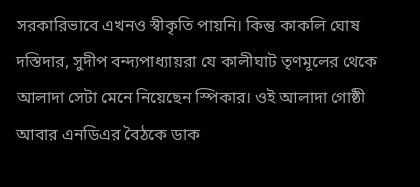সরকারিভাবে এখনও স্বীকৃতি পায়নি। কিন্তু কাকলি ঘোষ দস্তিদার, সুদীপ বন্দ্যপাধ্যায়রা যে কালীঘাট তৃণমূলের থেকে আলাদা সেটা মেনে নিয়েছেন স্পিকার। ওই আলাদা গোষ্ঠী আবার এনডিএর বৈঠকে ডাক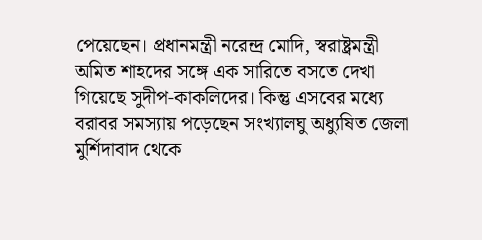পেয়েছেন। প্রধানমন্ত্রী নরেন্দ্র মোদি, স্বরাষ্ট্রমন্ত্রী অমিত শাহদের সঙ্গে এক সারিতে বসতে দেখা গিয়েছে সুদীপ-কাকলিদের। কিন্তু এসবের মধ্যে বরাবর সমস্যায় পড়েছেন সংখ্যালঘু অধ্যুষিত জেলা মুর্শিদাবাদ থেকে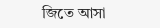জিতে আসা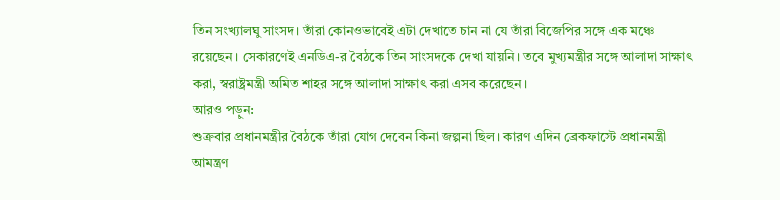তিন সংখ্যালঘু সাংসদ। তাঁরা কোনওভাবেই এটা দেখাতে চান না যে তাঁরা বিজেপির সঙ্গে এক মঞ্চে রয়েছেন। সেকারণেই এনডিএ-র বৈঠকে তিন সাংসদকে দেখা যায়নি। তবে মুখ্যমন্ত্রীর সঙ্গে আলাদা সাক্ষাৎ করা, স্বরাষ্ট্রমন্ত্রী অমিত শাহর সঙ্গে আলাদা সাক্ষাৎ করা এসব করেছেন।
আরও পড়ুন:
শুক্রবার প্রধানমন্ত্রীর বৈঠকে তাঁরা যোগ দেবেন কিনা জল্পনা ছিল। কারণ এদিন ব্রেকফাস্টে প্রধানমন্ত্রী আমন্ত্রণ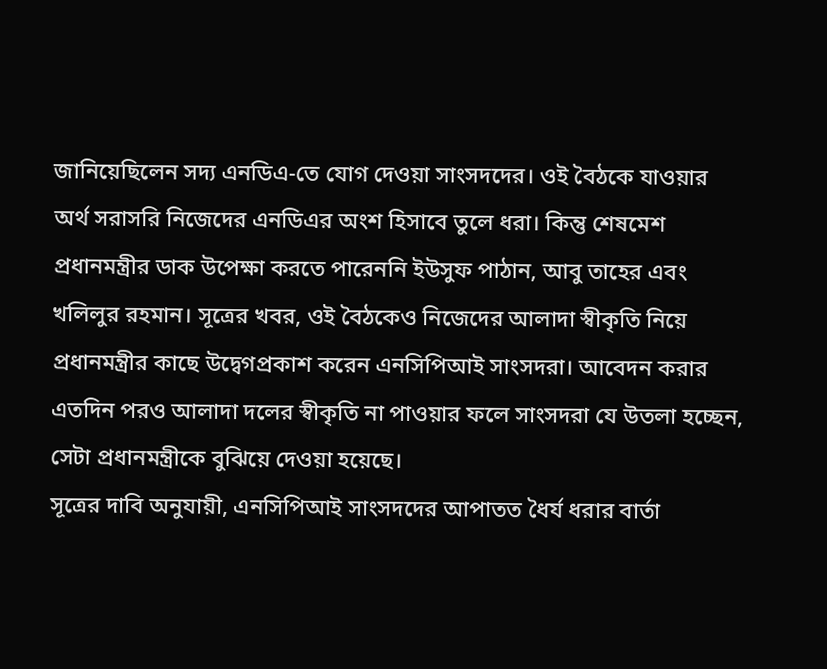জানিয়েছিলেন সদ্য এনডিএ-তে যোগ দেওয়া সাংসদদের। ওই বৈঠকে যাওয়ার অর্থ সরাসরি নিজেদের এনডিএর অংশ হিসাবে তুলে ধরা। কিন্তু শেষমেশ প্রধানমন্ত্রীর ডাক উপেক্ষা করতে পারেননি ইউসুফ পাঠান, আবু তাহের এবং খলিলুর রহমান। সূত্রের খবর, ওই বৈঠকেও নিজেদের আলাদা স্বীকৃতি নিয়ে প্রধানমন্ত্রীর কাছে উদ্বেগপ্রকাশ করেন এনসিপিআই সাংসদরা। আবেদন করার এতদিন পরও আলাদা দলের স্বীকৃতি না পাওয়ার ফলে সাংসদরা যে উতলা হচ্ছেন, সেটা প্রধানমন্ত্রীকে বুঝিয়ে দেওয়া হয়েছে।
সূত্রের দাবি অনুযায়ী, এনসিপিআই সাংসদদের আপাতত ধৈর্য ধরার বার্তা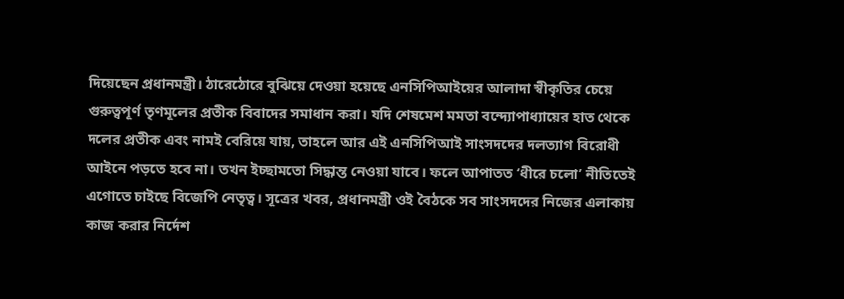দিয়েছেন প্রধানমন্ত্রী। ঠারেঠোরে বুঝিয়ে দেওয়া হয়েছে এনসিপিআইয়ের আলাদা স্বীকৃতির চেয়ে গুরুত্বপূর্ণ তৃণমূলের প্রতীক বিবাদের সমাধান করা। যদি শেষমেশ মমতা বন্দ্যোপাধ্যায়ের হাত থেকে দলের প্রতীক এবং নামই বেরিয়ে যায়, তাহলে আর এই এনসিপিআই সাংসদদের দলত্যাগ বিরোধী আইনে পড়তে হবে না। তখন ইচ্ছামতো সিদ্ধান্ত নেওয়া যাবে। ফলে আপাতত ‘ধীরে চলো’ নীতিতেই এগোতে চাইছে বিজেপি নেতৃত্ব। সূত্রের খবর, প্রধানমন্ত্রী ওই বৈঠকে সব সাংসদদের নিজের এলাকায় কাজ করার নির্দেশ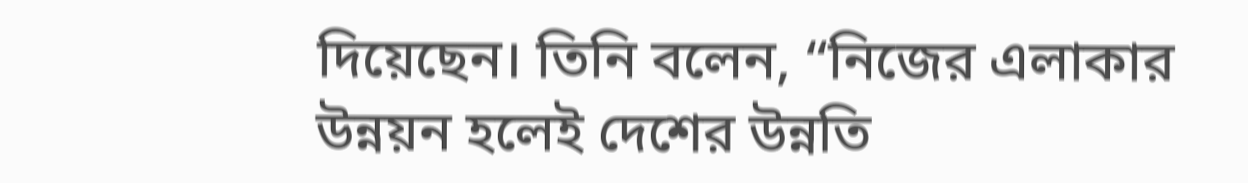দিয়েছেন। তিনি বলেন, “নিজের এলাকার উন্নয়ন হলেই দেশের উন্নতি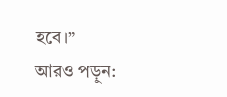হবে।”
আরও পড়ুন: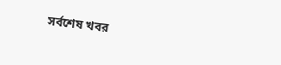সর্বশেষ খবর